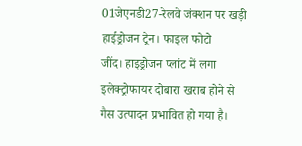01जेएनडी27-रेलवे जंक्शन पर खड़ी हाईड्रोजन ट्रेन। फाइल फोटो
जींद। हाइड्रोजन प्लांट में लगा इलेक्ट्रोफायर दोबारा खराब होने से गैस उत्पादन प्रभावित हो गया है।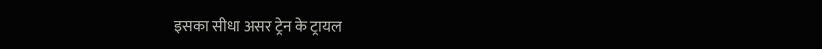इसका सीधा असर ट्रेन के ट्रायल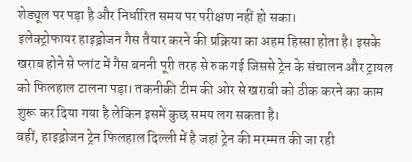शेड्यूल पर पड़ा है और निर्धारित समय पर परीक्षण नहीं हो सका।
इलेक्ट्रोफायर हाइड्रोजन गैस तैयार करने की प्रक्रिया का अहम हिस्सा होता है। इसके खराब होने से प्लांट में गैस बननी पूरी तरह से रुक गई जिससे ट्रेन के संचालन और ट्रायल को फिलहाल टालना पड़ा। तकनीकी टीम की ओर से खराबी को ठीक करने का काम शुरू कर दिया गया है लेकिन इसमें कुछ समय लग सकता है।
वहीं, हाइड्रोजन ट्रेन फिलहाल दिल्ली में है जहां ट्रेन की मरम्मत की जा रही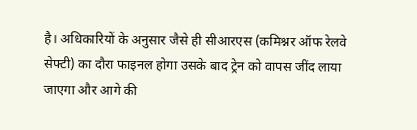है। अधिकारियों के अनुसार जैसे ही सीआरएस (कमिश्नर ऑफ रेलवे सेफ्टी) का दौरा फाइनल होगा उसके बाद ट्रेन को वापस जींद लाया जाएगा और आगे की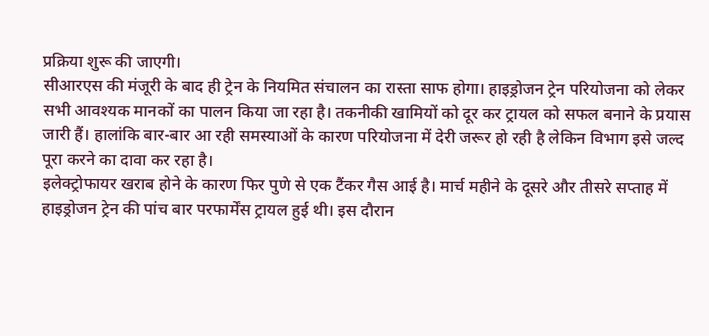प्रक्रिया शुरू की जाएगी।
सीआरएस की मंजूरी के बाद ही ट्रेन के नियमित संचालन का रास्ता साफ होगा। हाइड्रोजन ट्रेन परियोजना को लेकर सभी आवश्यक मानकों का पालन किया जा रहा है। तकनीकी खामियों को दूर कर ट्रायल को सफल बनाने के प्रयास जारी हैं। हालांकि बार-बार आ रही समस्याओं के कारण परियोजना में देरी जरूर हो रही है लेकिन विभाग इसे जल्द पूरा करने का दावा कर रहा है।
इलेक्ट्रोफायर खराब होने के कारण फिर पुणे से एक टैंकर गैस आई है। मार्च महीने के दूसरे और तीसरे सप्ताह में हाइड्रोजन ट्रेन की पांच बार परफार्मेंस ट्रायल हुई थी। इस दौरान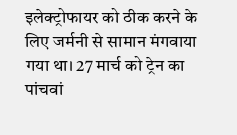इलेक्ट्रोफायर को ठीक करने के लिए जर्मनी से सामान मंगवाया गया था। 27 मार्च को ट्रेन का पांचवां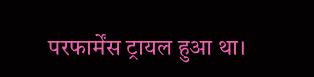परफार्मेंस ट्रायल हुआ था।